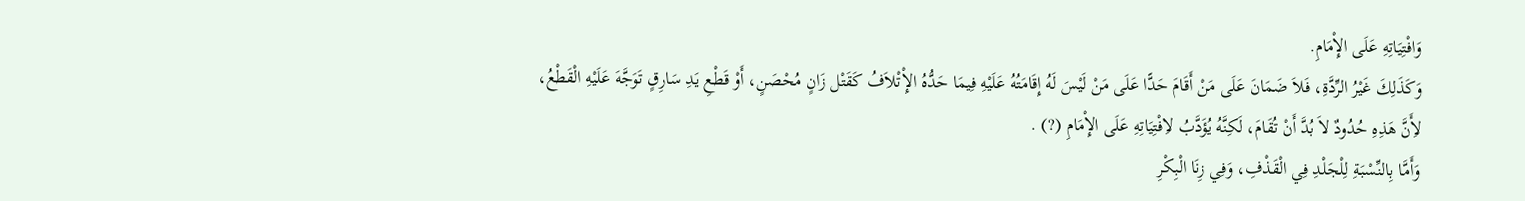وَافْتِيَاتِهِ عَلَى الإِْمَامِ.
وَكَذَلِكَ غَيْرُ الرِّدَّةِ، فَلاَ ضَمَانَ عَلَى مَنْ أَقَامَ حَدًّا عَلَى مَنْ لَيْسَ لَهُ إِقَامَتُهُ عَلَيْهِ فِيمَا حَدُّهُ الإِْتْلاَفُ كَقَتْل زَانٍ مُحْصَنٍ، أَوْ قَطْعِ يَدِ سَارِقٍ تَوَجَّهَ عَلَيْهِ الْقَطْعُ، لأَِنَّ هَذِهِ حُدُودٌ لاَ بُدَّ أَنْ تُقَامَ، لَكِنَّهُ يُؤَدَّبُ لاِفْتِيَاتِهِ عَلَى الإِْمَامِ (?) .
وَأَمَّا بِالنِّسْبَةِ لِلْجَلْدِ فِي الْقَذْفِ، وَفِي زِنَا الْبِكْرِ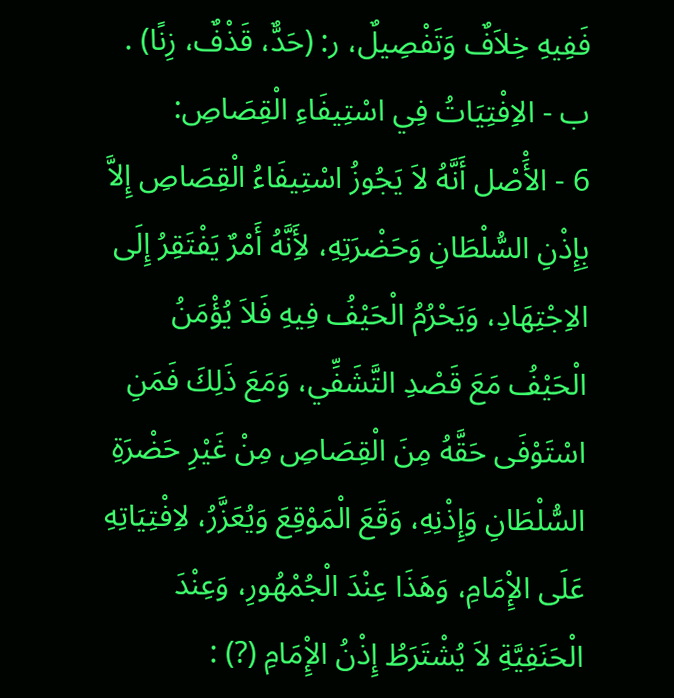فَفِيهِ خِلاَفٌ وَتَفْصِيلٌ، ر: (حَدٌّ، قَذْفٌ، زِنًا) .
ب - الاِفْتِيَاتُ فِي اسْتِيفَاءِ الْقِصَاصِ:
6 - الأَْصْل أَنَّهُ لاَ يَجُوزُ اسْتِيفَاءُ الْقِصَاصِ إِلاَّ بِإِذْنِ السُّلْطَانِ وَحَضْرَتِهِ، لأَِنَّهُ أَمْرٌ يَفْتَقِرُ إِلَى الاِجْتِهَادِ، وَيَحْرُمُ الْحَيْفُ فِيهِ فَلاَ يُؤْمَنُ الْحَيْفُ مَعَ قَصْدِ التَّشَفِّي، وَمَعَ ذَلِكَ فَمَنِ اسْتَوْفَى حَقَّهُ مِنَ الْقِصَاصِ مِنْ غَيْرِ حَضْرَةِ السُّلْطَانِ وَإِذْنِهِ، وَقَعَ الْمَوْقِعَ وَيُعَزَّرُ، لاِفْتِيَاتِهِ عَلَى الإِْمَامِ، وَهَذَا عِنْدَ الْجُمْهُورِ، وَعِنْدَ الْحَنَفِيَّةِ لاَ يُشْتَرَطُ إِذْنُ الإِْمَامِ (?) :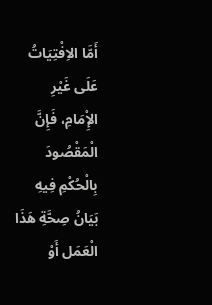أَمَّا الاِفْتِيَاتُ عَلَى غَيْرِ الإِْمَامِ، فَإِنَّ الْمَقْصُودَ بِالْحُكْمِ فِيهِ بَيَانُ صِحَّةِ هَذَا الْعَمَل أَوْ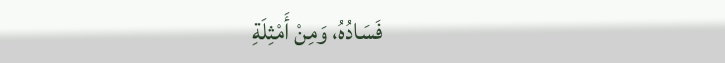فَسَادُهُ، وَمِنْ أَمْثِلَةِ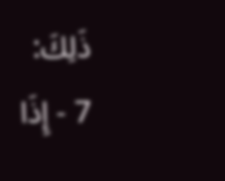ذَلِكَ:
7 - إِذَا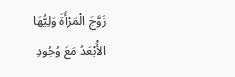زَوَّجَ الْمَرْأَةَ وَلِيُّهَا الأَْبْعَدُ مَعَ وُجُودِ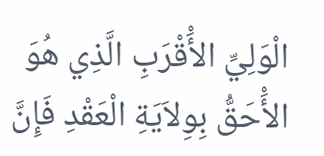الْوَلِيِّ الأَْقْرَبِ الَّذِي هُوَ الأَْحَقُّ بِوِلاَيَةِ الْعَقْدِ فَإِنَّ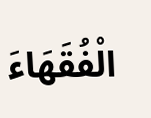الْفُقَهَاءَ